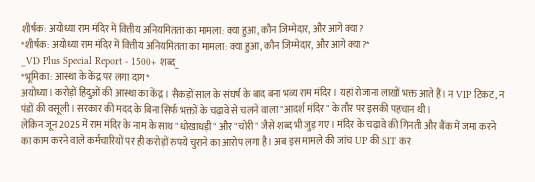शीर्षक: अयोध्या राम मंदिर में वित्तीय अनियमितता का मामला: क्या हुआ, कौन जिम्मेदार, और आगे क्या?
*शीर्षक: अयोध्या राम मंदिर में वित्तीय अनियमितता का मामला: क्या हुआ, कौन जिम्मेदार, और आगे क्या?*
_VD Plus Special Report - 1500+ शब्द_
*भूमिका: आस्था के केंद्र पर लगा दाग*
अयोध्या। करोड़ों हिंदुओं की आस्था का केंद्र। सैकड़ों साल के संघर्ष के बाद बना भव्य राम मंदिर। यहां रोजाना लाखों भक्त आते हैं। न VIP टिकट, न पंडों की वसूली। सरकार की मदद के बिना सिर्फ भक्तों के चढ़ावे से चलने वाला "आदर्श मंदिर" के तौर पर इसकी पहचान थी।
लेकिन जून 2025 में राम मंदिर के नाम के साथ "धोखाधड़ी" और "चोरी" जैसे शब्द भी जुड़ गए। मंदिर के चढ़ावे की गिनती और बैंक में जमा करने का काम करने वाले कर्मचारियों पर ही करोड़ों रुपये चुराने का आरोप लगा है। अब इस मामले की जांच UP की SIT कर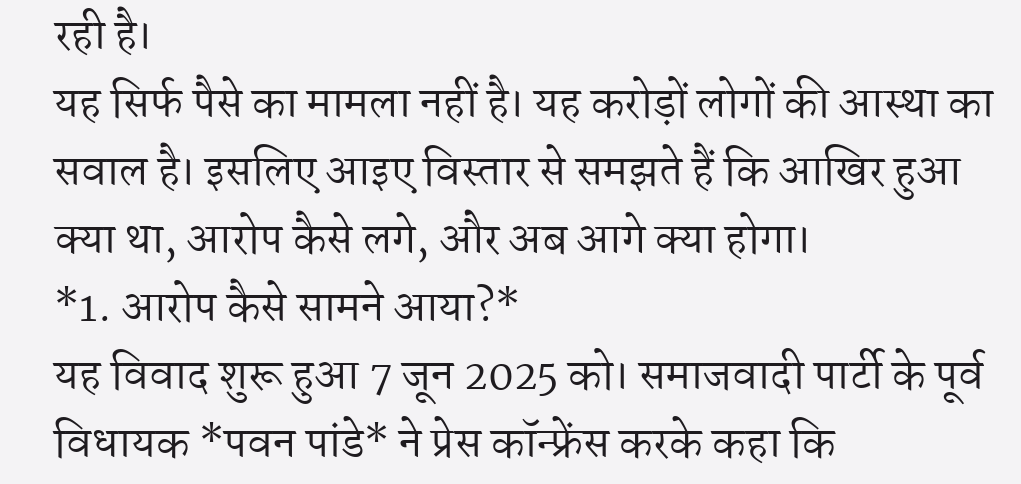रही है।
यह सिर्फ पैसे का मामला नहीं है। यह करोड़ों लोगों की आस्था का सवाल है। इसलिए आइए विस्तार से समझते हैं कि आखिर हुआ क्या था, आरोप कैसे लगे, और अब आगे क्या होगा।
*1. आरोप कैसे सामने आया?*
यह विवाद शुरू हुआ 7 जून 2025 को। समाजवादी पार्टी के पूर्व विधायक *पवन पांडे* ने प्रेस कॉन्फ्रेंस करके कहा कि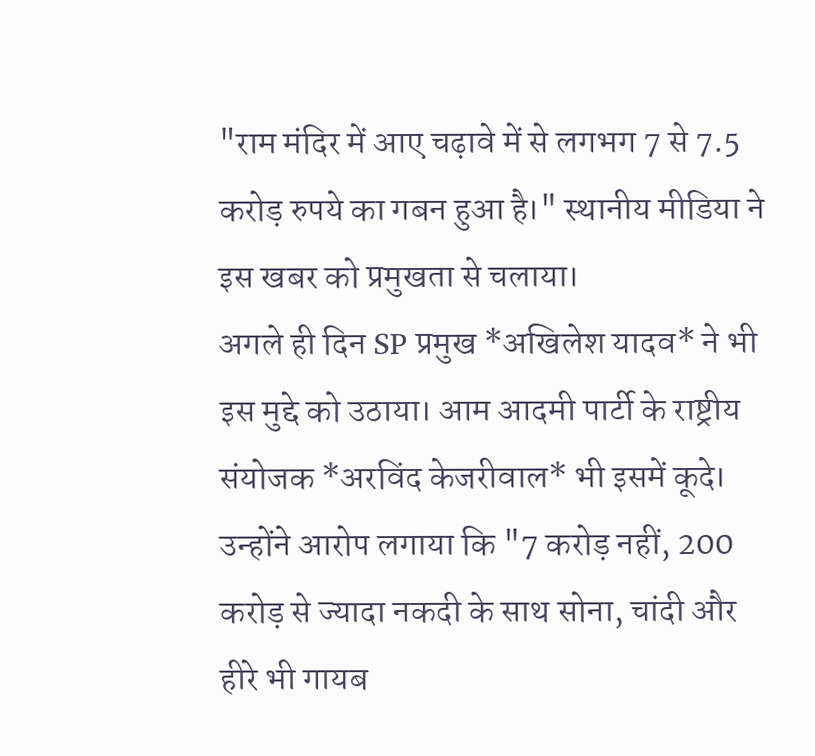"राम मंदिर में आए चढ़ावे में से लगभग 7 से 7.5 करोड़ रुपये का गबन हुआ है।" स्थानीय मीडिया ने इस खबर को प्रमुखता से चलाया।
अगले ही दिन SP प्रमुख *अखिलेश यादव* ने भी इस मुद्दे को उठाया। आम आदमी पार्टी के राष्ट्रीय संयोजक *अरविंद केजरीवाल* भी इसमें कूदे। उन्होंने आरोप लगाया कि "7 करोड़ नहीं, 200 करोड़ से ज्यादा नकदी के साथ सोना, चांदी और हीरे भी गायब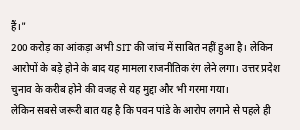हैं।"
200 करोड़ का आंकड़ा अभी SIT की जांच में साबित नहीं हुआ है। लेकिन आरोपों के बड़े होने के बाद यह मामला राजनीतिक रंग लेने लगा। उत्तर प्रदेश चुनाव के करीब होने की वजह से यह मुद्दा और भी गरमा गया।
लेकिन सबसे जरूरी बात यह है कि पवन पांडे के आरोप लगाने से पहले ही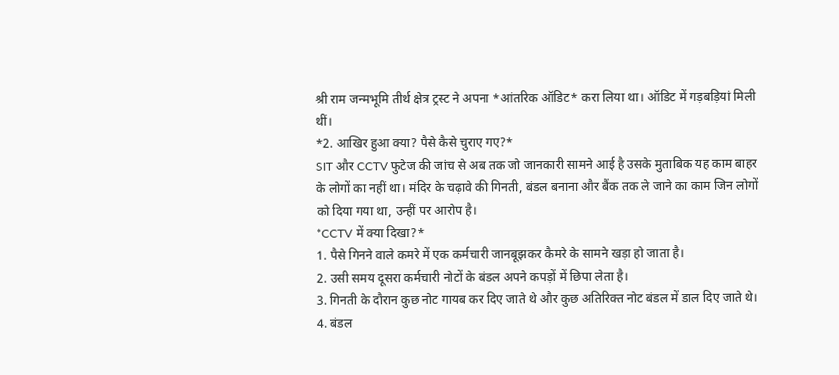श्री राम जन्मभूमि तीर्थ क्षेत्र ट्रस्ट ने अपना *आंतरिक ऑडिट* करा लिया था। ऑडिट में गड़बड़ियां मिली थीं।
*2. आखिर हुआ क्या? पैसे कैसे चुराए गए?*
SIT और CCTV फुटेज की जांच से अब तक जो जानकारी सामने आई है उसके मुताबिक यह काम बाहर के लोगों का नहीं था। मंदिर के चढ़ावे की गिनती, बंडल बनाना और बैंक तक ले जाने का काम जिन लोगों को दिया गया था, उन्हीं पर आरोप है।
*CCTV में क्या दिखा?*
1. पैसे गिनने वाले कमरे में एक कर्मचारी जानबूझकर कैमरे के सामने खड़ा हो जाता है।
2. उसी समय दूसरा कर्मचारी नोटों के बंडल अपने कपड़ों में छिपा लेता है।
3. गिनती के दौरान कुछ नोट गायब कर दिए जाते थे और कुछ अतिरिक्त नोट बंडल में डाल दिए जाते थे।
4. बंडल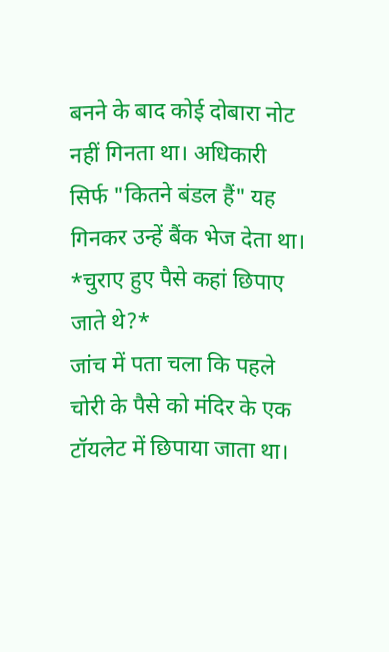बनने के बाद कोई दोबारा नोट नहीं गिनता था। अधिकारी सिर्फ "कितने बंडल हैं" यह गिनकर उन्हें बैंक भेज देता था।
*चुराए हुए पैसे कहां छिपाए जाते थे?*
जांच में पता चला कि पहले चोरी के पैसे को मंदिर के एक टॉयलेट में छिपाया जाता था।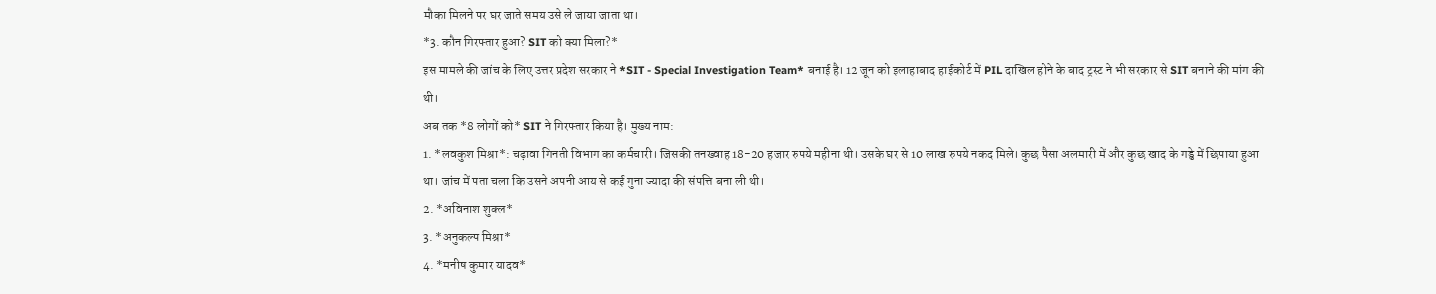मौका मिलने पर घर जाते समय उसे ले जाया जाता था।
*3. कौन गिरफ्तार हुआ? SIT को क्या मिला?*
इस मामले की जांच के लिए उत्तर प्रदेश सरकार ने *SIT - Special Investigation Team* बनाई है। 12 जून को इलाहाबाद हाईकोर्ट में PIL दाखिल होने के बाद ट्रस्ट ने भी सरकार से SIT बनाने की मांग की थी।
अब तक *8 लोगों को* SIT ने गिरफ्तार किया है। मुख्य नाम:
1. *लवकुश मिश्रा*: चढ़ावा गिनती विभाग का कर्मचारी। जिसकी तनख्वाह 18-20 हजार रुपये महीना थी। उसके घर से 10 लाख रुपये नकद मिले। कुछ पैसा अलमारी में और कुछ खाद के गड्ढे में छिपाया हुआ था। जांच में पता चला कि उसने अपनी आय से कई गुना ज्यादा की संपत्ति बना ली थी।
2. *अविनाश शुक्ल*
3. *अनुकल्प मिश्रा*
4. *मनीष कुमार यादव*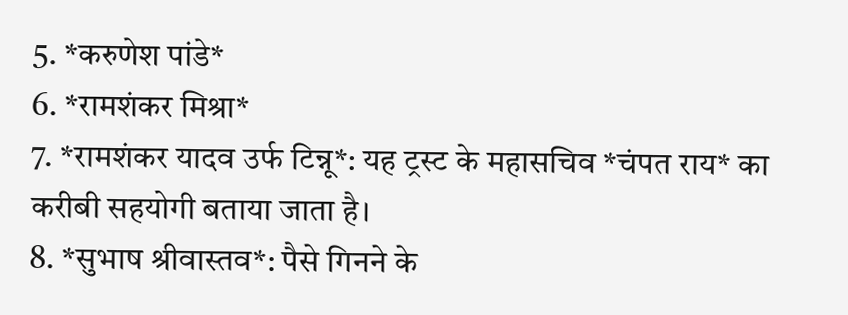5. *करुणेश पांडे*
6. *रामशंकर मिश्रा*
7. *रामशंकर यादव उर्फ टिन्नू*: यह ट्रस्ट के महासचिव *चंपत राय* का करीबी सहयोगी बताया जाता है।
8. *सुभाष श्रीवास्तव*: पैसे गिनने के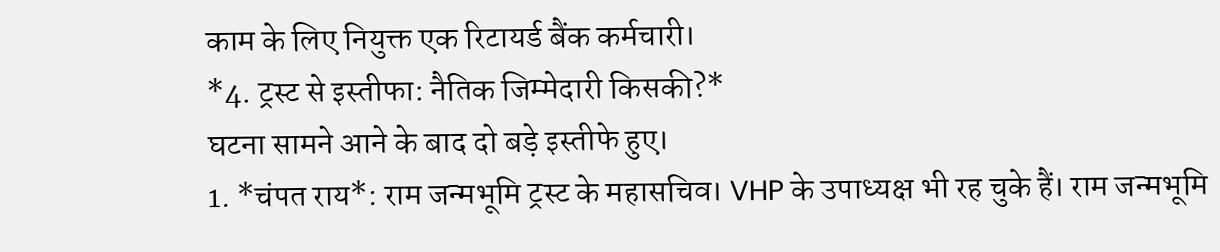काम के लिए नियुक्त एक रिटायर्ड बैंक कर्मचारी।
*4. ट्रस्ट से इस्तीफा: नैतिक जिम्मेदारी किसकी?*
घटना सामने आने के बाद दो बड़े इस्तीफे हुए।
1. *चंपत राय*: राम जन्मभूमि ट्रस्ट के महासचिव। VHP के उपाध्यक्ष भी रह चुके हैं। राम जन्मभूमि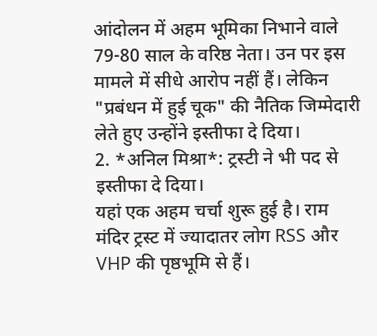आंदोलन में अहम भूमिका निभाने वाले 79-80 साल के वरिष्ठ नेता। उन पर इस मामले में सीधे आरोप नहीं हैं। लेकिन "प्रबंधन में हुई चूक" की नैतिक जिम्मेदारी लेते हुए उन्होंने इस्तीफा दे दिया।
2. *अनिल मिश्रा*: ट्रस्टी ने भी पद से इस्तीफा दे दिया।
यहां एक अहम चर्चा शुरू हुई है। राम मंदिर ट्रस्ट में ज्यादातर लोग RSS और VHP की पृष्ठभूमि से हैं।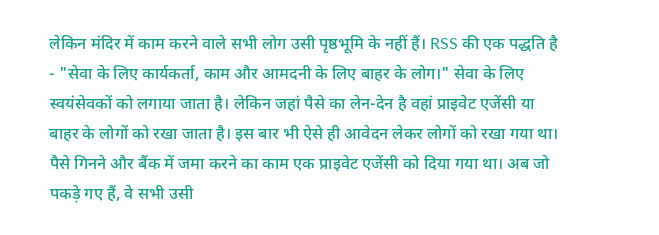लेकिन मंदिर में काम करने वाले सभी लोग उसी पृष्ठभूमि के नहीं हैं। RSS की एक पद्धति है - "सेवा के लिए कार्यकर्ता, काम और आमदनी के लिए बाहर के लोग।" सेवा के लिए स्वयंसेवकों को लगाया जाता है। लेकिन जहां पैसे का लेन-देन है वहां प्राइवेट एजेंसी या बाहर के लोगों को रखा जाता है। इस बार भी ऐसे ही आवेदन लेकर लोगों को रखा गया था। पैसे गिनने और बैंक में जमा करने का काम एक प्राइवेट एजेंसी को दिया गया था। अब जो पकड़े गए हैं, वे सभी उसी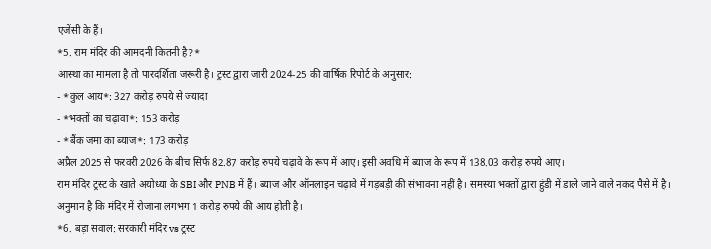एजेंसी के हैं।
*5. राम मंदिर की आमदनी कितनी है?*
आस्था का मामला है तो पारदर्शिता जरूरी है। ट्रस्ट द्वारा जारी 2024-25 की वार्षिक रिपोर्ट के अनुसार:
- *कुल आय*: 327 करोड़ रुपये से ज्यादा
- *भक्तों का चढ़ावा*: 153 करोड़
- *बैंक जमा का ब्याज*: 173 करोड़
अप्रैल 2025 से फरवरी 2026 के बीच सिर्फ 82.87 करोड़ रुपये चढ़ावे के रूप में आए। इसी अवधि में ब्याज के रूप में 138.03 करोड़ रुपये आए।
राम मंदिर ट्रस्ट के खाते अयोध्या के SBI और PNB में हैं। ब्याज और ऑनलाइन चढ़ावे में गड़बड़ी की संभावना नहीं है। समस्या भक्तों द्वारा हुंडी में डाले जाने वाले नकद पैसे में है।
अनुमान है कि मंदिर में रोजाना लगभग 1 करोड़ रुपये की आय होती है।
*6. बड़ा सवाल: सरकारी मंदिर vs ट्रस्ट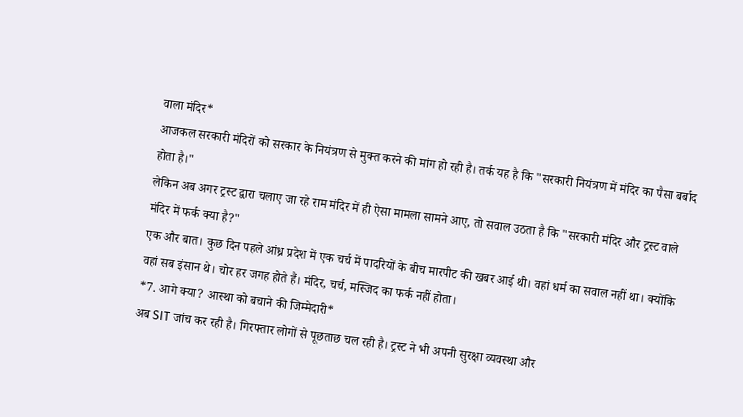वाला मंदिर*
आजकल सरकारी मंदिरों को सरकार के नियंत्रण से मुक्त करने की मांग हो रही है। तर्क यह है कि "सरकारी नियंत्रण में मंदिर का पैसा बर्बाद होता है।"
लेकिन अब अगर ट्रस्ट द्वारा चलाए जा रहे राम मंदिर में ही ऐसा मामला सामने आए, तो सवाल उठता है कि "सरकारी मंदिर और ट्रस्ट वाले मंदिर में फर्क क्या है?"
एक और बात। कुछ दिन पहले आंध्र प्रदेश में एक चर्च में पादरियों के बीच मारपीट की खबर आई थी। वहां धर्म का सवाल नहीं था। क्योंकि वहां सब इंसान थे। चोर हर जगह होते हैं। मंदिर, चर्च, मस्जिद का फर्क नहीं होता।
*7. आगे क्या? आस्था को बचाने की जिम्मेदारी*
अब SIT जांच कर रही है। गिरफ्तार लोगों से पूछताछ चल रही है। ट्रस्ट ने भी अपनी सुरक्षा व्यवस्था और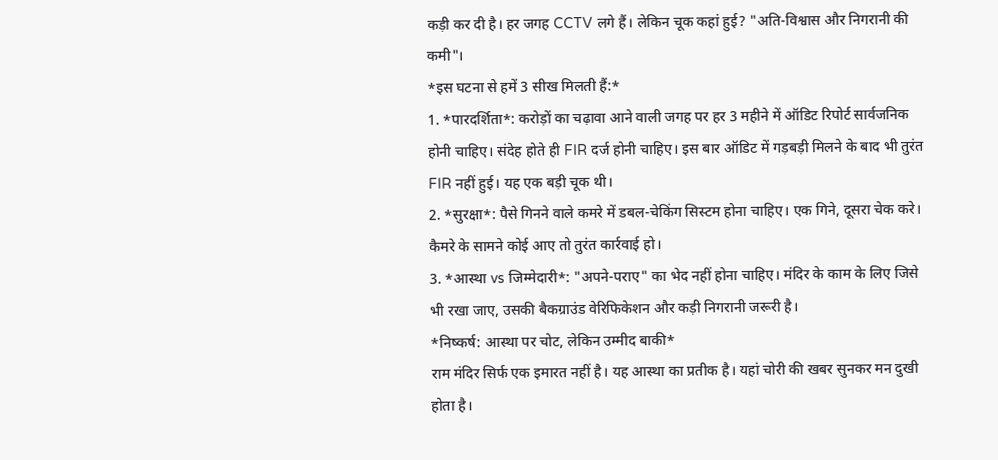कड़ी कर दी है। हर जगह CCTV लगे हैं। लेकिन चूक कहां हुई? "अति-विश्वास और निगरानी की कमी"।
*इस घटना से हमें 3 सीख मिलती हैं:*
1. *पारदर्शिता*: करोड़ों का चढ़ावा आने वाली जगह पर हर 3 महीने में ऑडिट रिपोर्ट सार्वजनिक होनी चाहिए। संदेह होते ही FIR दर्ज होनी चाहिए। इस बार ऑडिट में गड़बड़ी मिलने के बाद भी तुरंत FIR नहीं हुई। यह एक बड़ी चूक थी।
2. *सुरक्षा*: पैसे गिनने वाले कमरे में डबल-चेकिंग सिस्टम होना चाहिए। एक गिने, दूसरा चेक करे। कैमरे के सामने कोई आए तो तुरंत कार्रवाई हो।
3. *आस्था vs जिम्मेदारी*: "अपने-पराए" का भेद नहीं होना चाहिए। मंदिर के काम के लिए जिसे भी रखा जाए, उसकी बैकग्राउंड वेरिफिकेशन और कड़ी निगरानी जरूरी है।
*निष्कर्ष: आस्था पर चोट, लेकिन उम्मीद बाकी*
राम मंदिर सिर्फ एक इमारत नहीं है। यह आस्था का प्रतीक है। यहां चोरी की खबर सुनकर मन दुखी होता है।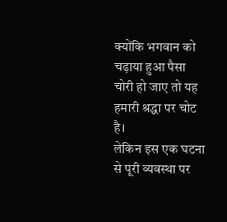क्योंकि भगवान को चढ़ाया हुआ पैसा चोरी हो जाए तो यह हमारी श्रद्धा पर चोट है।
लेकिन इस एक घटना से पूरी व्यवस्था पर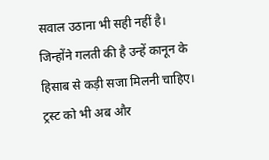सवाल उठाना भी सही नहीं है। जिन्होंने गलती की है उन्हें कानून के हिसाब से कड़ी सजा मिलनी चाहिए। ट्रस्ट को भी अब और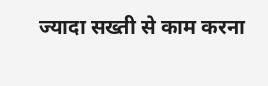ज्यादा सख्ती से काम करना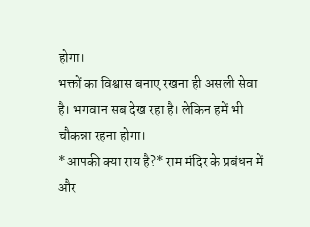होगा।
भक्तों का विश्वास बनाए रखना ही असली सेवा है। भगवान सब देख रहा है। लेकिन हमें भी चौकन्ना रहना होगा।
*आपकी क्या राय है?* राम मंदिर के प्रबंधन में और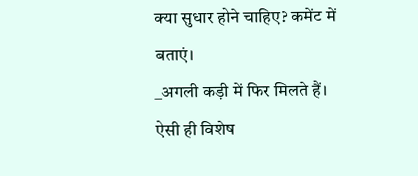क्या सुधार होने चाहिए? कमेंट में बताएं।
_अगली कड़ी में फिर मिलते हैं। ऐसी ही विशेष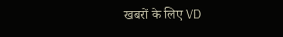खबरों के लिए VD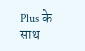Plus के साथ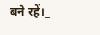बने रहें।_